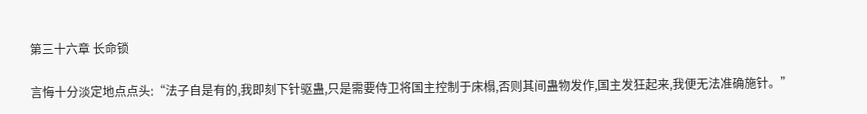第三十六章 长命锁

言悔十分淡定地点点头:“法子自是有的,我即刻下针驱蛊,只是需要侍卫将国主控制于床榻,否则其间蛊物发作,国主发狂起来,我便无法准确施针。”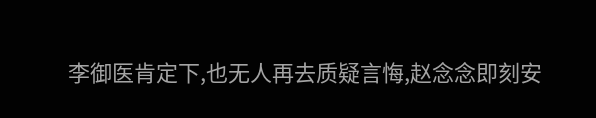李御医肯定下,也无人再去质疑言悔,赵念念即刻安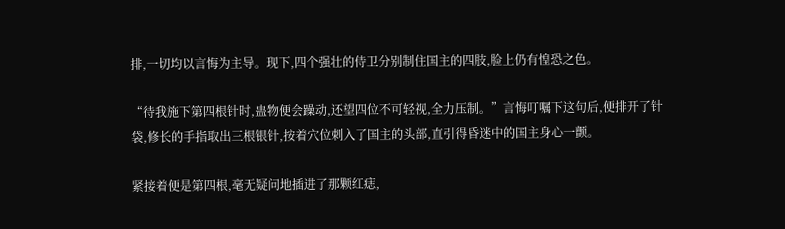排,一切均以言悔为主导。现下,四个强壮的侍卫分别制住国主的四肢,脸上仍有惶恐之色。

“待我施下第四根针时,蛊物便会躁动,还望四位不可轻视,全力压制。”言悔叮嘱下这句后,便排开了针袋,修长的手指取出三根银针,按着穴位刺入了国主的头部,直引得昏迷中的国主身心一颤。

紧接着便是第四根,毫无疑问地插进了那颗红痣,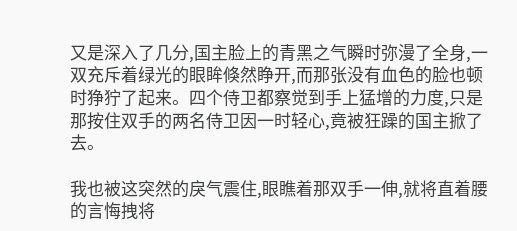又是深入了几分,国主脸上的青黑之气瞬时弥漫了全身,一双充斥着绿光的眼眸倏然睁开,而那张没有血色的脸也顿时狰狞了起来。四个侍卫都察觉到手上猛增的力度,只是那按住双手的两名侍卫因一时轻心,竟被狂躁的国主掀了去。

我也被这突然的戾气震住,眼瞧着那双手一伸,就将直着腰的言悔拽将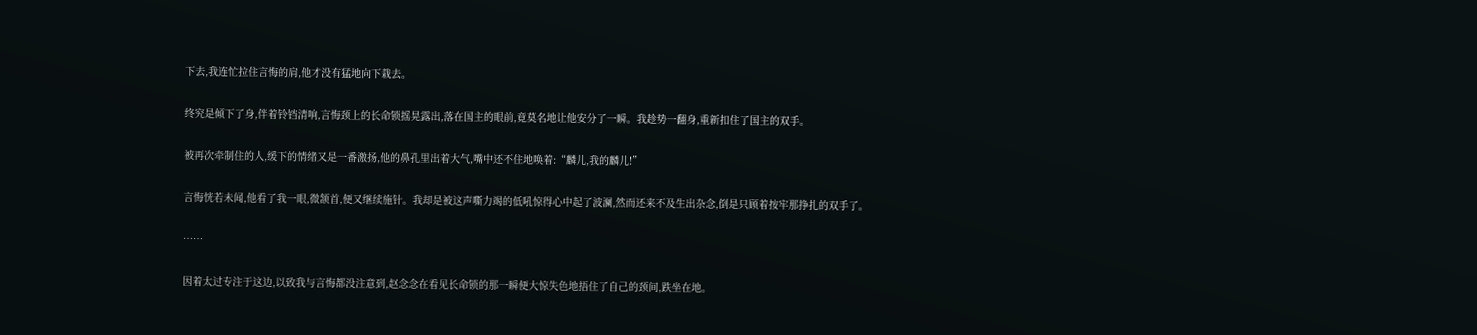下去,我连忙拉住言悔的肩,他才没有猛地向下栽去。

终究是倾下了身,伴着铃铛清响,言悔颈上的长命锁摇晃露出,落在国主的眼前,竟莫名地让他安分了一瞬。我趁势一翻身,重新扣住了国主的双手。

被再次牵制住的人,缓下的情绪又是一番激扬,他的鼻孔里出着大气,嘴中还不住地唤着:“麟儿,我的麟儿!”

言悔恍若未闻,他看了我一眼,微颔首,便又继续施针。我却是被这声嘶力竭的低吼惊得心中起了波澜,然而还来不及生出杂念,倒是只顾着按牢那挣扎的双手了。

……

因着太过专注于这边,以致我与言悔都没注意到,赵念念在看见长命锁的那一瞬便大惊失色地捂住了自己的颈间,跌坐在地。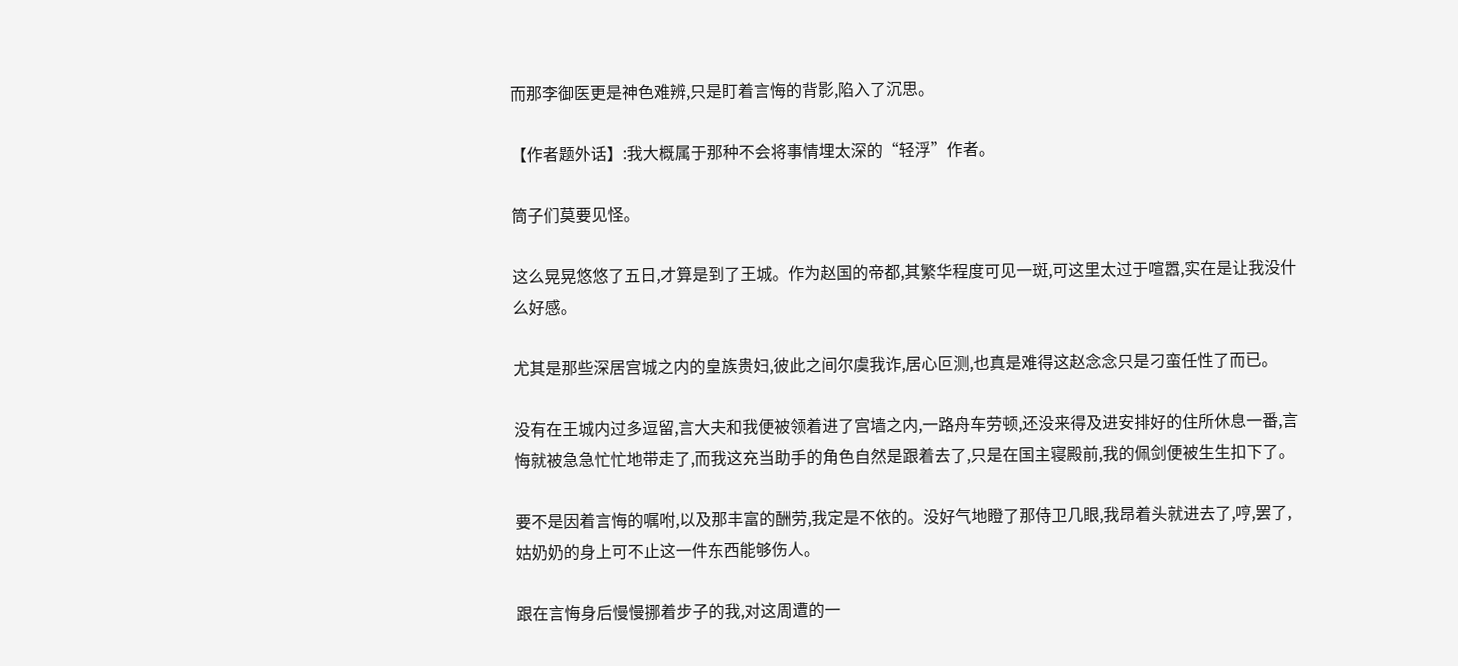而那李御医更是神色难辨,只是盯着言悔的背影,陷入了沉思。

【作者题外话】:我大概属于那种不会将事情埋太深的“轻浮”作者。

筒子们莫要见怪。

这么晃晃悠悠了五日,才算是到了王城。作为赵国的帝都,其繁华程度可见一斑,可这里太过于喧嚣,实在是让我没什么好感。

尤其是那些深居宫城之内的皇族贵妇,彼此之间尔虞我诈,居心叵测,也真是难得这赵念念只是刁蛮任性了而已。

没有在王城内过多逗留,言大夫和我便被领着进了宫墙之内,一路舟车劳顿,还没来得及进安排好的住所休息一番,言悔就被急急忙忙地带走了,而我这充当助手的角色自然是跟着去了,只是在国主寝殿前,我的佩剑便被生生扣下了。

要不是因着言悔的嘱咐,以及那丰富的酬劳,我定是不依的。没好气地瞪了那侍卫几眼,我昂着头就进去了,哼,罢了,姑奶奶的身上可不止这一件东西能够伤人。

跟在言悔身后慢慢挪着步子的我,对这周遭的一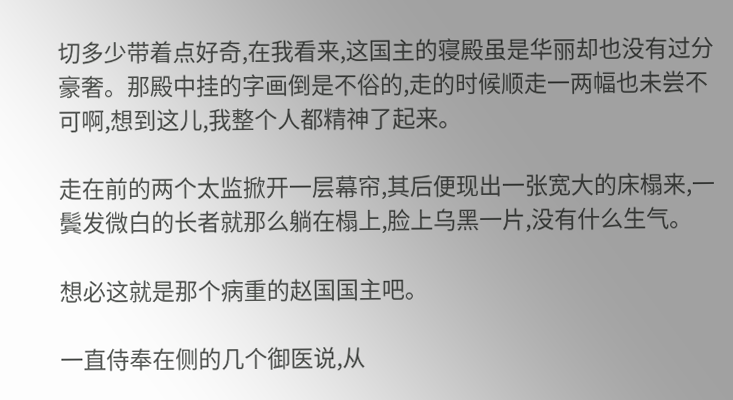切多少带着点好奇,在我看来,这国主的寝殿虽是华丽却也没有过分豪奢。那殿中挂的字画倒是不俗的,走的时候顺走一两幅也未尝不可啊,想到这儿,我整个人都精神了起来。

走在前的两个太监掀开一层幕帘,其后便现出一张宽大的床榻来,一鬓发微白的长者就那么躺在榻上,脸上乌黑一片,没有什么生气。

想必这就是那个病重的赵国国主吧。

一直侍奉在侧的几个御医说,从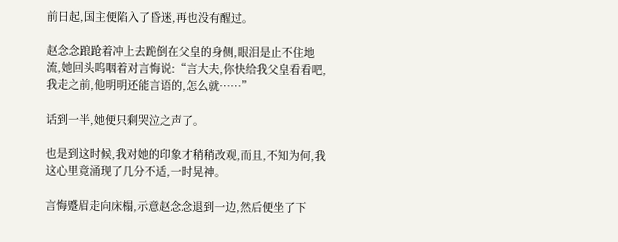前日起,国主便陷入了昏迷,再也没有醒过。

赵念念踉跄着冲上去跪倒在父皇的身侧,眼泪是止不住地流,她回头呜咽着对言悔说:“言大夫,你快给我父皇看看吧,我走之前,他明明还能言语的,怎么就……”

话到一半,她便只剩哭泣之声了。

也是到这时候,我对她的印象才稍稍改观,而且,不知为何,我这心里竟涌现了几分不适,一时晃神。

言悔蹙眉走向床榻,示意赵念念退到一边,然后便坐了下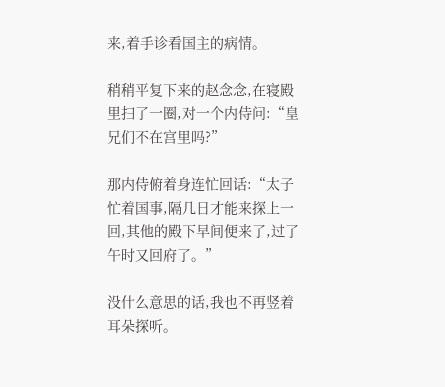来,着手诊看国主的病情。

稍稍平复下来的赵念念,在寝殿里扫了一圈,对一个内侍问:“皇兄们不在宫里吗?”

那内侍俯着身连忙回话:“太子忙着国事,隔几日才能来探上一回,其他的殿下早间便来了,过了午时又回府了。”

没什么意思的话,我也不再竖着耳朵探听。